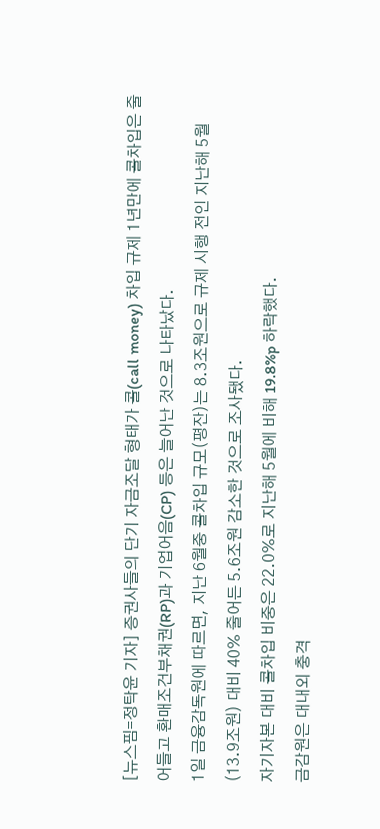[뉴스핌=정탁윤 기자] 증권사들의 단기 자금조달 형태가 콜(call money) 차입 규제 1년만에 콜차입은 줄어들고 환매조건부채권(RP)과 기업어음(CP) 등은 늘어난 것으로 나타났다.
1일 금융감독원에 따르면, 지난 6월중 콜차입 규모(평잔)는 8.3조원으로 규제 시행 전인 지난해 5월(13.9조원) 대비 40% 줄어든 5.6조원 감소한 것으로 조사됐다.
자기자본 대비 콜차입 비중은 22.0%로 지난해 5월에 비해 19.8%p 하락했다.
금감원은 대내외 충격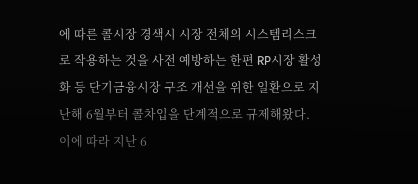에 따른 콜시장 경색시 시장 전체의 시스템리스크로 작용하는 것을 사전 예방하는 한편 RP시장 활성화 등 단기금융시장 구조 개선을 위한 일환으로 지난해 6월부터 콜차입을 단계적으로 규제해왔다.
이에 따라 지난 6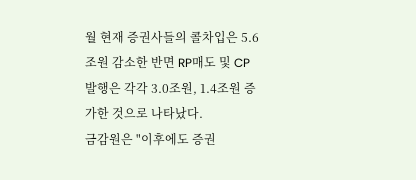월 현재 증권사들의 콜차입은 5.6조원 감소한 반면 RP매도 및 CP발행은 각각 3.0조원, 1.4조원 증가한 것으로 나타났다.
금감원은 "이후에도 증권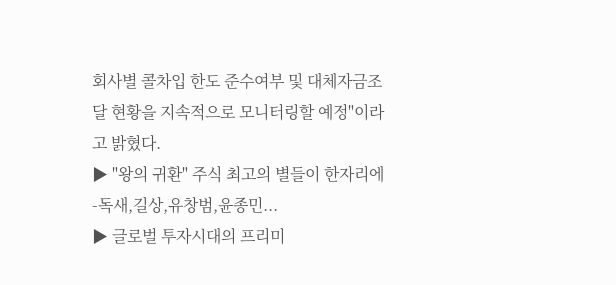회사별 콜차입 한도 준수여부 및 대체자금조달 현황을 지속적으로 모니터링할 예정"이라고 밝혔다.
▶ "왕의 귀환" 주식 최고의 별들이 한자리에 -독새,길상,유창범,윤종민...
▶ 글로벌 투자시대의 프리미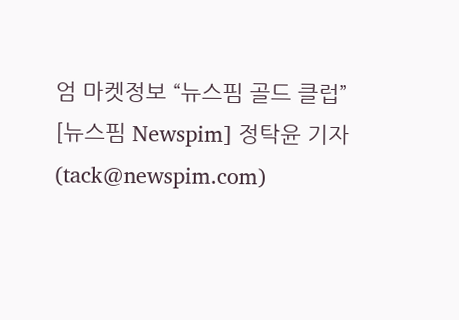엄 마켓정보 “뉴스핌 골드 클럽”
[뉴스핌 Newspim] 정탁윤 기자 (tack@newspim.com)